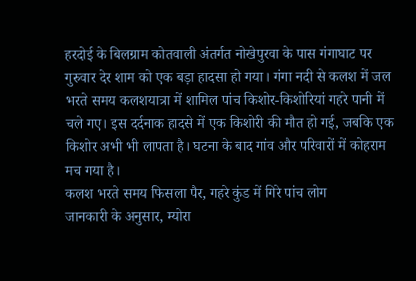हरदोई के बिलग्राम कोतवाली अंतर्गत नोखेपुरवा के पास गंगाघाट पर गुरुवार देर शाम को एक बड़ा हादसा हो गया। गंगा नदी से कलश में जल भरते समय कलशयात्रा में शामिल पांच किशोर-किशोरियां गहरे पानी में चले गए। इस दर्दनाक हादसे में एक किशोरी की मौत हो गई, जबकि एक किशोर अभी भी लापता है। घटना के बाद गांव और परिवारों में कोहराम मच गया है।
कलश भरते समय फिसला पैर, गहरे कुंड में गिरे पांच लोग
जानकारी के अनुसार, म्योरा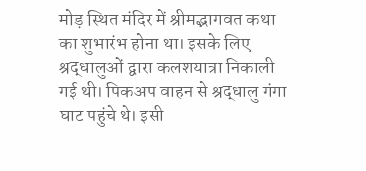मोड़ स्थित मंदिर में श्रीमद्भागवत कथा का शुभारंभ होना था। इसके लिए श्रद्धालुओं द्वारा कलशयात्रा निकाली गई थी। पिकअप वाहन से श्रद्धालु गंगा घाट पहुंचे थे। इसी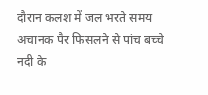दौरान कलश में जल भरते समय अचानक पैर फिसलने से पांच बच्चे नदी के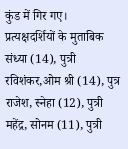कुंड में गिर गए। प्रत्यक्षदर्शियों के मुताबिक संध्या (14), पुत्री रविशंकर,ओम श्री (14), पुत्र राजेश, स्नेहा (12), पुत्री महेंद्र, सोनम (11), पुत्री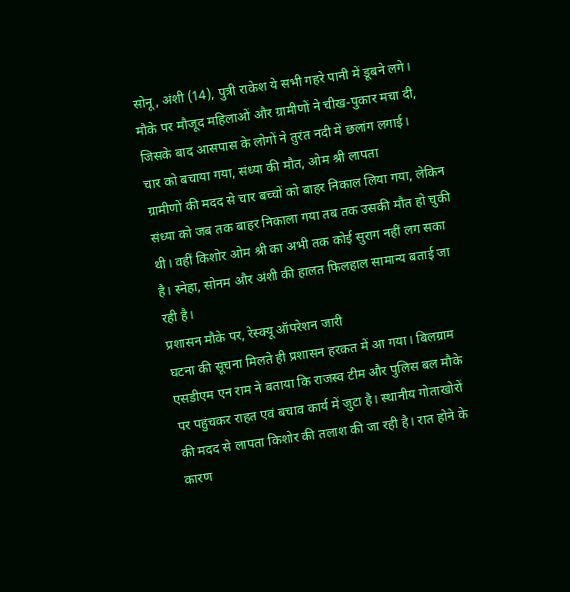सोनू, अंशी (14), पुत्री राकेश ये सभी गहरे पानी में डूबने लगे। मौके पर मौजूद महिलाओं और ग्रामीणों ने चीख-पुकार मचा दी, जिसके बाद आसपास के लोगों ने तुरंत नदी में छलांग लगाई।
चार को बचाया गया, संध्या की मौत, ओम श्री लापता
ग्रामीणों की मदद से चार बच्चों को बाहर निकाल लिया गया, लेकिन संध्या को जब तक बाहर निकाला गया तब तक उसकी मौत हो चुकी थी। वहीं किशोर ओम श्री का अभी तक कोई सुराग नहीं लग सका है। स्नेहा, सोनम और अंशी की हालत फिलहाल सामान्य बताई जा रही है।
प्रशासन मौके पर, रेस्क्यू ऑपरेशन जारी
घटना की सूचना मिलते ही प्रशासन हरकत में आ गया। बिलग्राम एसडीएम एन राम ने बताया कि राजस्व टीम और पुलिस बल मौके पर पहुंचकर राहत एवं बचाव कार्य में जुटा है। स्थानीय गोताखोरों की मदद से लापता किशोर की तलाश की जा रही है। रात होने के कारण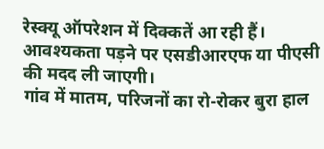रेस्क्यू ऑपरेशन में दिक्कतें आ रही हैं। आवश्यकता पड़ने पर एसडीआरएफ या पीएसी की मदद ली जाएगी।
गांव में मातम, परिजनों का रो-रोकर बुरा हाल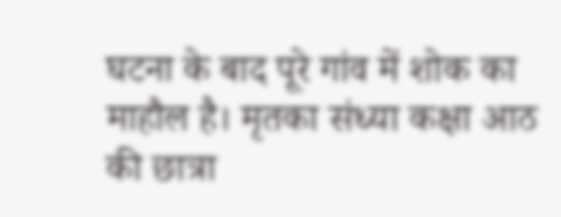घटना के बाद पूरे गांव में शोक का माहौल है। मृतका संध्या कक्षा आठ की छात्रा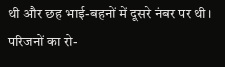थी और छह भाई-बहनों में दूसरे नंबर पर थी। परिजनों का रो-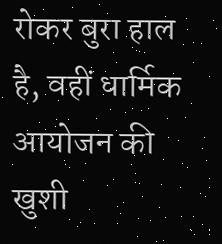रोकर बुरा हाल है, वहीं धार्मिक आयोजन की खुशी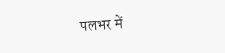पलभर में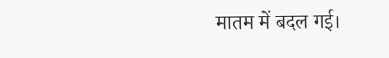मातम में बदल गई।